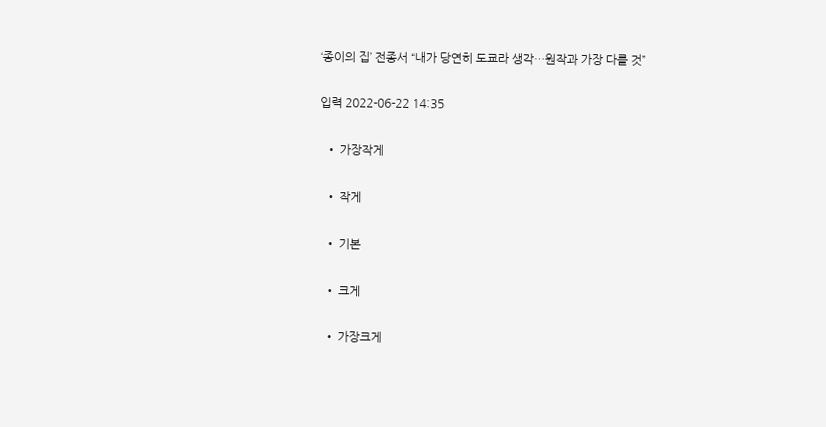‘종이의 집’ 전종서 “내가 당연히 도쿄라 생각…원작과 가장 다를 것”

입력 2022-06-22 14:35

  • 가장작게

  • 작게

  • 기본

  • 크게

  • 가장크게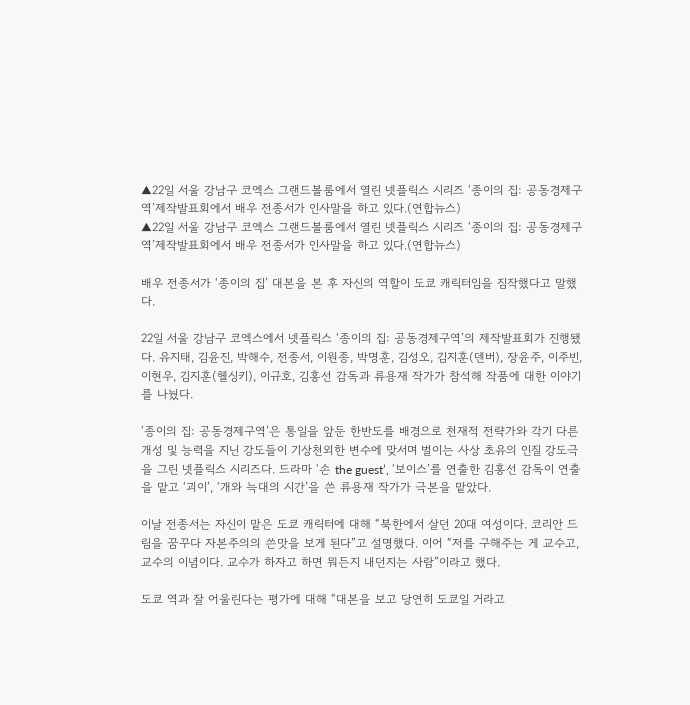▲22일 서울 강남구 코엑스 그랜드볼룸에서 열린 넷플릭스 시리즈 ‘종이의 집: 공동경제구역’제작발표회에서 배우 전종서가 인사말을 하고 있다.(연합뉴스)
▲22일 서울 강남구 코엑스 그랜드볼룸에서 열린 넷플릭스 시리즈 ‘종이의 집: 공동경제구역’제작발표회에서 배우 전종서가 인사말을 하고 있다.(연합뉴스)

배우 전종서가 ‘종이의 집’ 대본을 본 후 자신의 역할이 도쿄 캐릭터임을 짐작했다고 말했다.

22일 서울 강남구 코엑스에서 넷플릭스 ‘종이의 집: 공동경제구역’의 제작발표회가 진행됐다. 유지태, 김윤진, 박해수, 전종서, 이원종, 박명훈, 김성오, 김지훈(덴버), 장윤주, 이주빈, 이현우, 김지훈(헬싱키), 이규호, 김홍선 감독과 류용재 작가가 참석해 작품에 대한 이야기를 나눴다.

‘종이의 집: 공동경제구역’은 통일을 앞둔 한반도를 배경으로 천재적 전략가와 각기 다른 개성 및 능력을 지닌 강도들이 기상천외한 변수에 맞서며 벌이는 사상 초유의 인질 강도극을 그린 넷플릭스 시리즈다. 드라마 ‘손 the guest’, ‘보이스’를 연출한 김홍선 감독이 연출을 맡고 ‘괴이’, ‘개와 늑대의 시간’을 쓴 류용재 작가가 극본을 맡았다.

이날 전종서는 자신이 맡은 도쿄 캐릭터에 대해 “북한에서 살던 20대 여성이다. 코리안 드림을 꿈꾸다 자본주의의 쓴맛을 보게 된다”고 설명했다. 이어 “저를 구해주는 게 교수고, 교수의 이념이다. 교수가 하자고 하면 뭐든지 내던지는 사람”이라고 했다.

도쿄 역과 잘 어울린다는 평가에 대해 “대본을 보고 당연히 도쿄일 거라고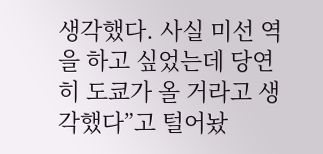생각했다. 사실 미선 역을 하고 싶었는데 당연히 도쿄가 올 거라고 생각했다”고 털어놨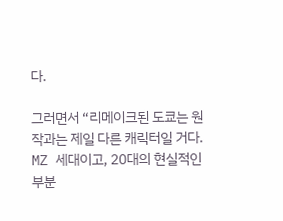다.

그러면서 “리메이크된 도쿄는 원작과는 제일 다른 캐릭터일 거다. MZ 세대이고, 20대의 현실적인 부분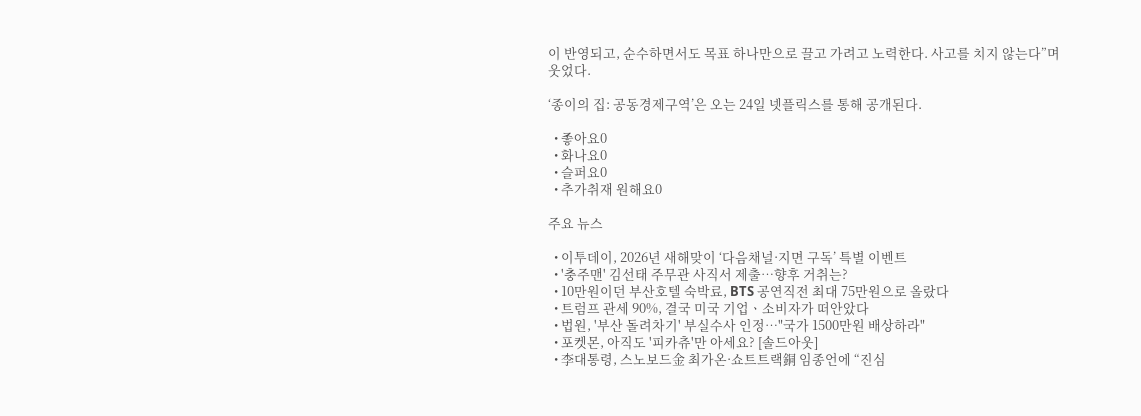이 반영되고, 순수하면서도 목표 하나만으로 끌고 가려고 노력한다. 사고를 치지 않는다”며 웃었다.

‘종이의 집: 공동경제구역’은 오는 24일 넷플릭스를 통해 공개된다.

  • 좋아요0
  • 화나요0
  • 슬퍼요0
  • 추가취재 원해요0

주요 뉴스

  • 이투데이, 2026년 새해맞이 ‘다음채널·지면 구독’ 특별 이벤트
  • '충주맨' 김선태 주무관 사직서 제출…향후 거취는?
  • 10만원이던 부산호텔 숙박료, BTS 공연직전 최대 75만원으로 올랐다
  • 트럼프 관세 90%, 결국 미국 기업ㆍ소비자가 떠안았다
  • 법원, '부산 돌려차기' 부실수사 인정…"국가 1500만원 배상하라"
  • 포켓몬, 아직도 '피카츄'만 아세요? [솔드아웃]
  • 李대통령, 스노보드金 최가온·쇼트트랙銅 임종언에 “진심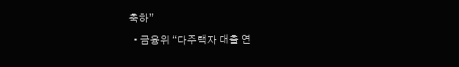축하”
  • 금융위 “다주택자 대출 연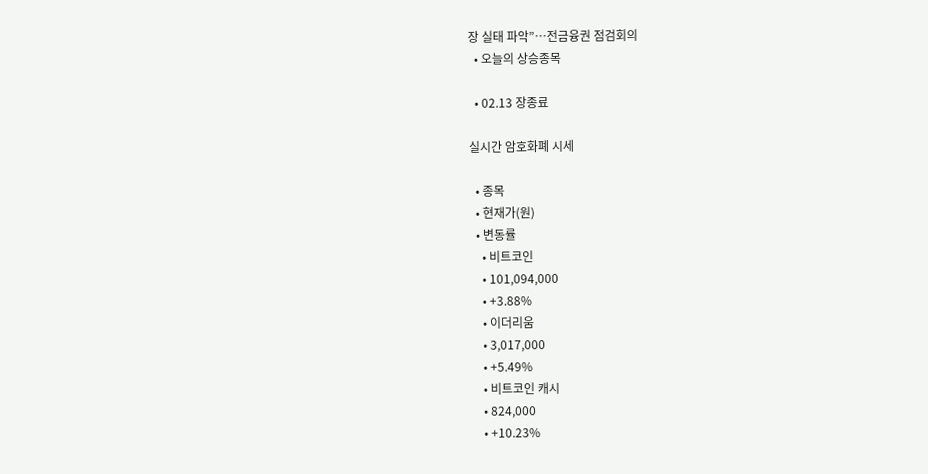장 실태 파악”⋯전금융권 점검회의
  • 오늘의 상승종목

  • 02.13 장종료

실시간 암호화폐 시세

  • 종목
  • 현재가(원)
  • 변동률
    • 비트코인
    • 101,094,000
    • +3.88%
    • 이더리움
    • 3,017,000
    • +5.49%
    • 비트코인 캐시
    • 824,000
    • +10.23%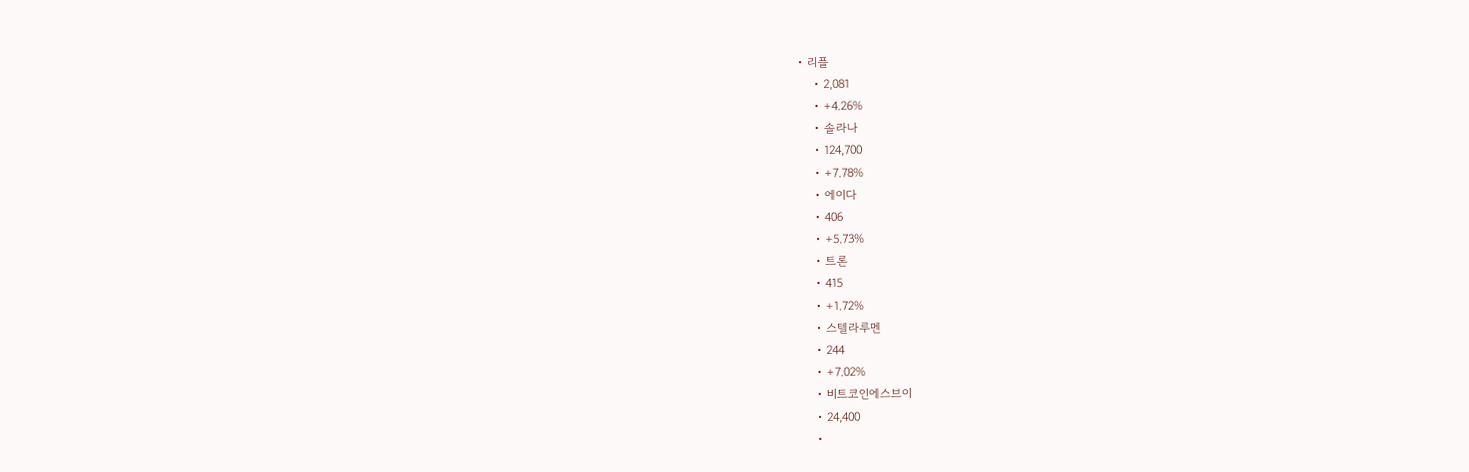• 리플
    • 2,081
    • +4.26%
    • 솔라나
    • 124,700
    • +7.78%
    • 에이다
    • 406
    • +5.73%
    • 트론
    • 415
    • +1.72%
    • 스텔라루멘
    • 244
    • +7.02%
    • 비트코인에스브이
    • 24,400
    •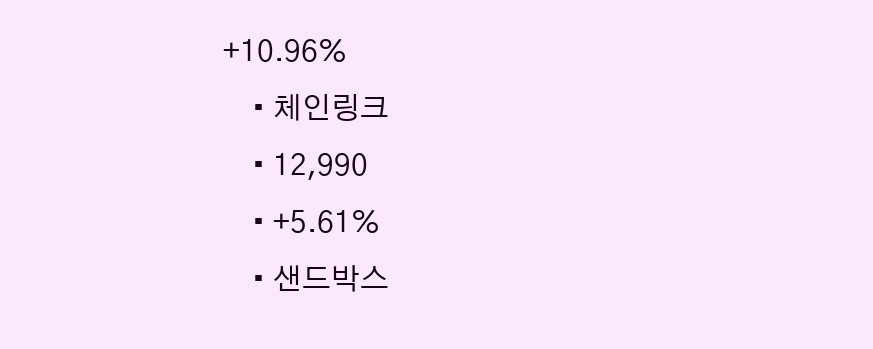+10.96%
    • 체인링크
    • 12,990
    • +5.61%
    • 샌드박스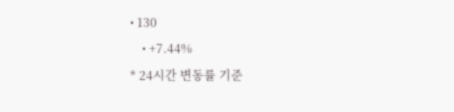• 130
    • +7.44%
* 24시간 변동률 기준